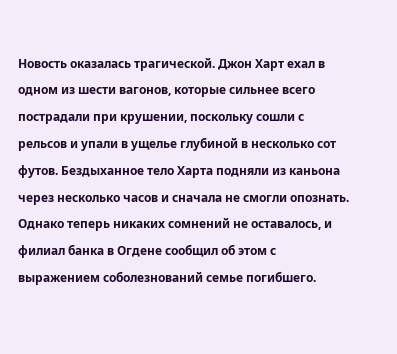Новость оказалась трагической. Джон Харт ехал в одном из шести вагонов, которые сильнее всего пострадали при крушении, поскольку сошли с рельсов и упали в ущелье глубиной в несколько сот футов. Бездыханное тело Харта подняли из каньона через несколько часов и сначала не смогли опознать. Однако теперь никаких сомнений не оставалось, и филиал банка в Огдене сообщил об этом с выражением соболезнований семье погибшего.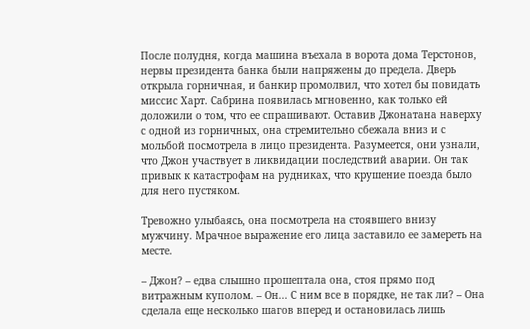После полудня, когда машина въехала в ворота дома Терстонов, нервы президента банка были напряжены до предела. Дверь открыла горничная, и банкир промолвил, что хотел бы повидать миссис Харт. Сабрина появилась мгновенно, как только ей доложили о том, что ее спрашивают. Оставив Джонатана наверху с одной из горничных, она стремительно сбежала вниз и с мольбой посмотрела в лицо президента. Разумеется, они узнали, что Джон участвует в ликвидации последствий аварии. Он так привык к катастрофам на рудниках, что крушение поезда было для него пустяком.

Тревожно улыбаясь, она посмотрела на стоявшего внизу мужчину. Мрачное выражение его лица заставило ее замереть на месте.

– Джон? – едва слышно прошептала она, стоя прямо под витражным куполом. – Он... С ним все в порядке, не так ли? – Она сделала еще несколько шагов вперед и остановилась лишь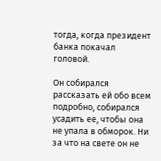тогда, когда президент банка покачал головой.

Он собирался рассказать ей обо всем подробно, собирался усадить ее, чтобы она не упала в обморок. Ни за что на свете он не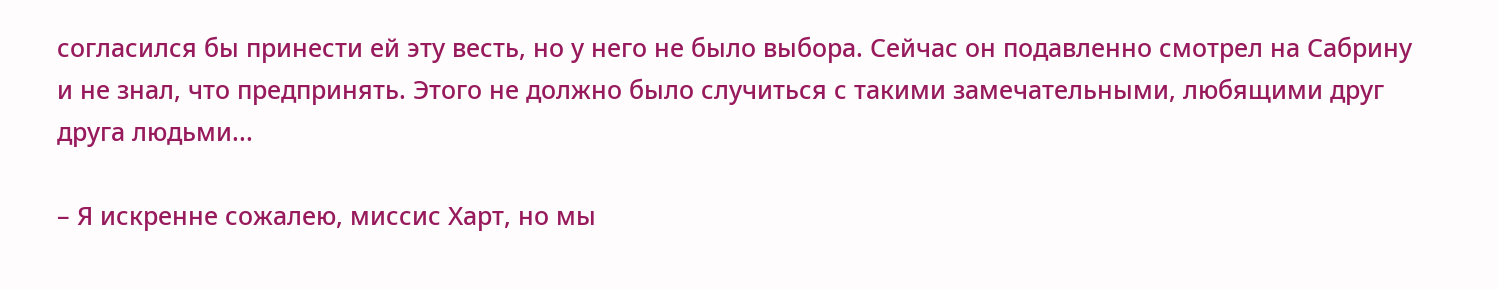согласился бы принести ей эту весть, но у него не было выбора. Сейчас он подавленно смотрел на Сабрину и не знал, что предпринять. Этого не должно было случиться с такими замечательными, любящими друг друга людьми...

– Я искренне сожалею, миссис Харт, но мы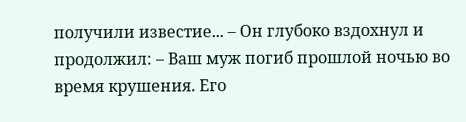получили известие... – Он глубоко вздохнул и продолжил: – Ваш муж погиб прошлой ночью во время крушения. Его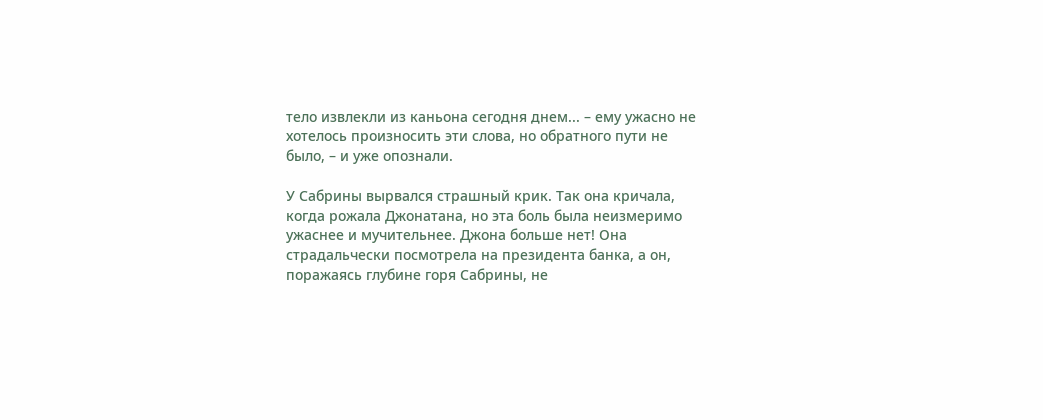тело извлекли из каньона сегодня днем... – ему ужасно не хотелось произносить эти слова, но обратного пути не было, – и уже опознали.

У Сабрины вырвался страшный крик. Так она кричала, когда рожала Джонатана, но эта боль была неизмеримо ужаснее и мучительнее. Джона больше нет! Она страдальчески посмотрела на президента банка, а он, поражаясь глубине горя Сабрины, не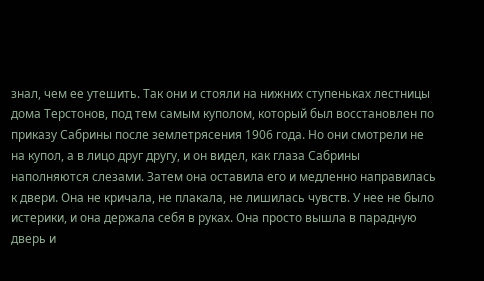знал, чем ее утешить. Так они и стояли на нижних ступеньках лестницы дома Терстонов, под тем самым куполом, который был восстановлен по приказу Сабрины после землетрясения 1906 года. Но они смотрели не на купол, а в лицо друг другу, и он видел, как глаза Сабрины наполняются слезами. Затем она оставила его и медленно направилась к двери. Она не кричала, не плакала, не лишилась чувств. У нее не было истерики, и она держала себя в руках. Она просто вышла в парадную дверь и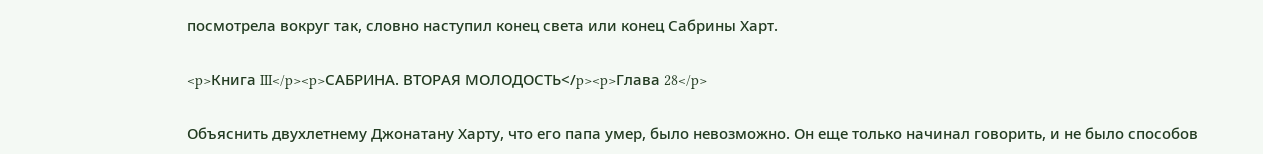посмотрела вокруг так, словно наступил конец света или конец Сабрины Харт.

<p>Книга III</p><p>САБРИНА. ВТОРАЯ МОЛОДОСТЬ</p><p>Глава 28</p>

Объяснить двухлетнему Джонатану Харту, что его папа умер, было невозможно. Он еще только начинал говорить, и не было способов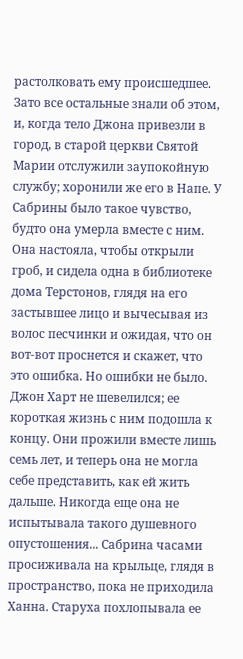растолковать ему происшедшее. Зато все остальные знали об этом, и, когда тело Джона привезли в город, в старой церкви Святой Марии отслужили заупокойную службу; хоронили же его в Напе. У Сабрины было такое чувство, будто она умерла вместе с ним. Она настояла, чтобы открыли гроб, и сидела одна в библиотеке дома Терстонов, глядя на его застывшее лицо и вычесывая из волос песчинки и ожидая, что он вот-вот проснется и скажет, что это ошибка. Но ошибки не было. Джон Харт не шевелился; ее короткая жизнь с ним подошла к концу. Они прожили вместе лишь семь лет, и теперь она не могла себе представить, как ей жить дальше. Никогда еще она не испытывала такого душевного опустошения... Сабрина часами просиживала на крыльце, глядя в пространство, пока не приходила Ханна. Старуха похлопывала ее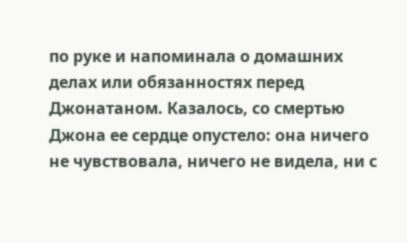по руке и напоминала о домашних делах или обязанностях перед Джонатаном. Казалось, со смертью Джона ее сердце опустело: она ничего не чувствовала, ничего не видела, ни с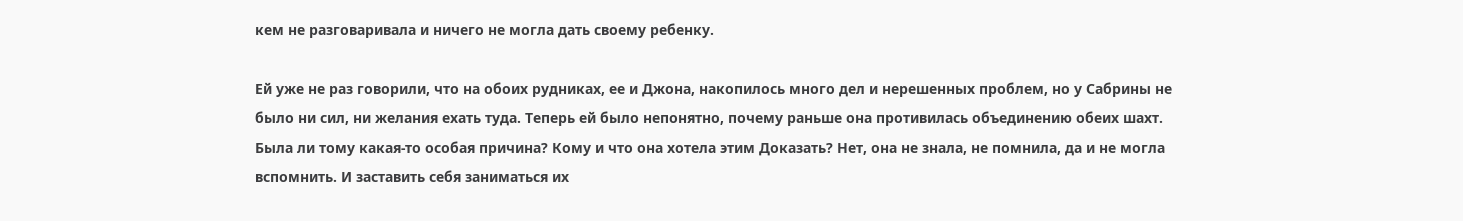кем не разговаривала и ничего не могла дать своему ребенку.

Ей уже не раз говорили, что на обоих рудниках, ее и Джона, накопилось много дел и нерешенных проблем, но у Сабрины не было ни сил, ни желания ехать туда. Теперь ей было непонятно, почему раньше она противилась объединению обеих шахт. Была ли тому какая-то особая причина? Кому и что она хотела этим Доказать? Нет, она не знала, не помнила, да и не могла вспомнить. И заставить себя заниматься их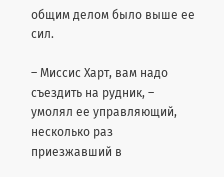общим делом было выше ее сил.

– Миссис Харт, вам надо съездить на рудник, – умолял ее управляющий, несколько раз приезжавший в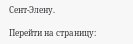Сент-Элену.

Перейти на страницу: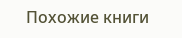Похожие книги